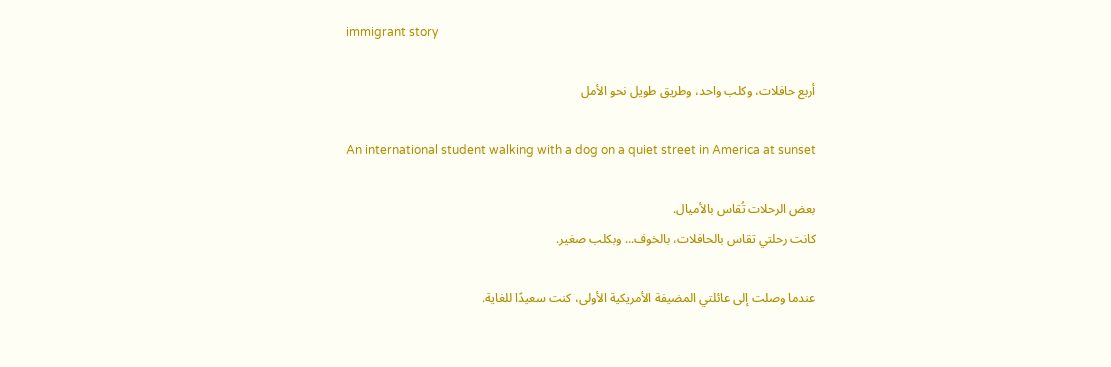immigrant story

أربع حافلات، وكلب واحد، وطريق طويل نحو الأمل

An international student walking with a dog on a quiet street in America at sunset

بعض الرحلات تُقاس بالأميال.
كانت رحلتي تقاس بالحافلات، بالخوف... وبكلب صغير.

عندما وصلت إلى عائلتي المضيفة الأمريكية الأولى، كنت سعيدًا للغاية.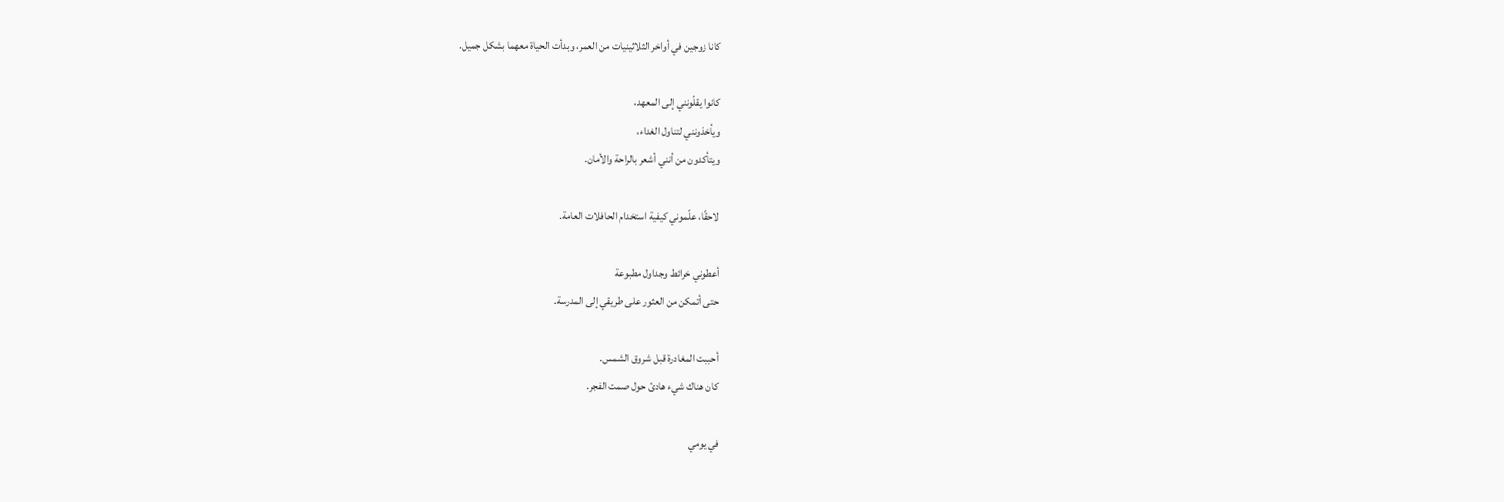كانا زوجين في أواخر الثلاثينيات من العمر، وبدأت الحياة معهما بشكل جميل.

كانوا يقلّونني إلى المعهد،
ويأخذونني لتناول الغداء،
ويتأكدون من أنني أشعر بالراحة والأمان.

لاحقًا، علّموني كيفية استخدام الحافلات العامة.

أعطوني خرائط وجداول مطبوعة
حتى أتمكن من العثور على طريقي إلى المدرسة.

أحببت المغادرة قبل شروق الشمس.
كان هناك شيء هادئ حول صمت الفجر.

في يومي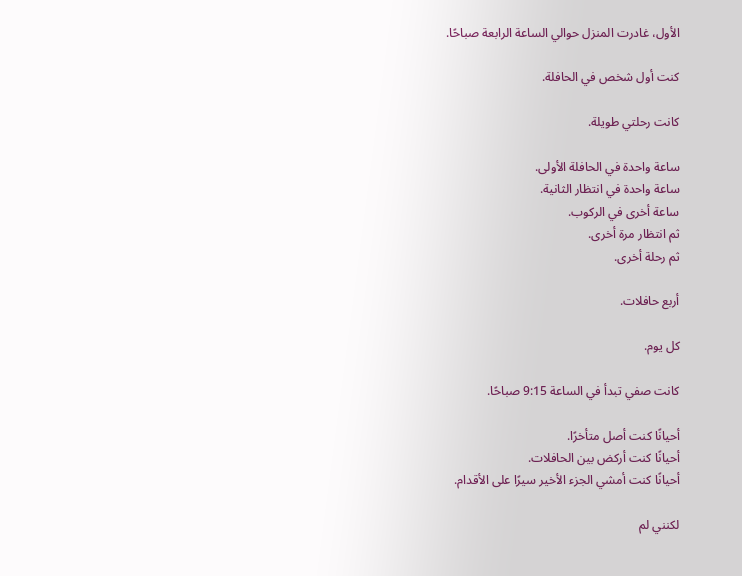الأول، غادرت المنزل حوالي الساعة الرابعة صباحًا.

كنت أول شخص في الحافلة.

كانت رحلتي طويلة.

ساعة واحدة في الحافلة الأولى.
ساعة واحدة في انتظار الثانية.
ساعة أخرى في الركوب.
ثم انتظار مرة أخرى.
ثم رحلة أخرى.

أربع حافلات.

كل يوم.

كانت صفي تبدأ في الساعة 9:15 صباحًا.

أحيانًا كنت أصل متأخرًا.
أحيانًا كنت أركض بين الحافلات.
أحيانًا كنت أمشي الجزء الأخير سيرًا على الأقدام.

لكنني لم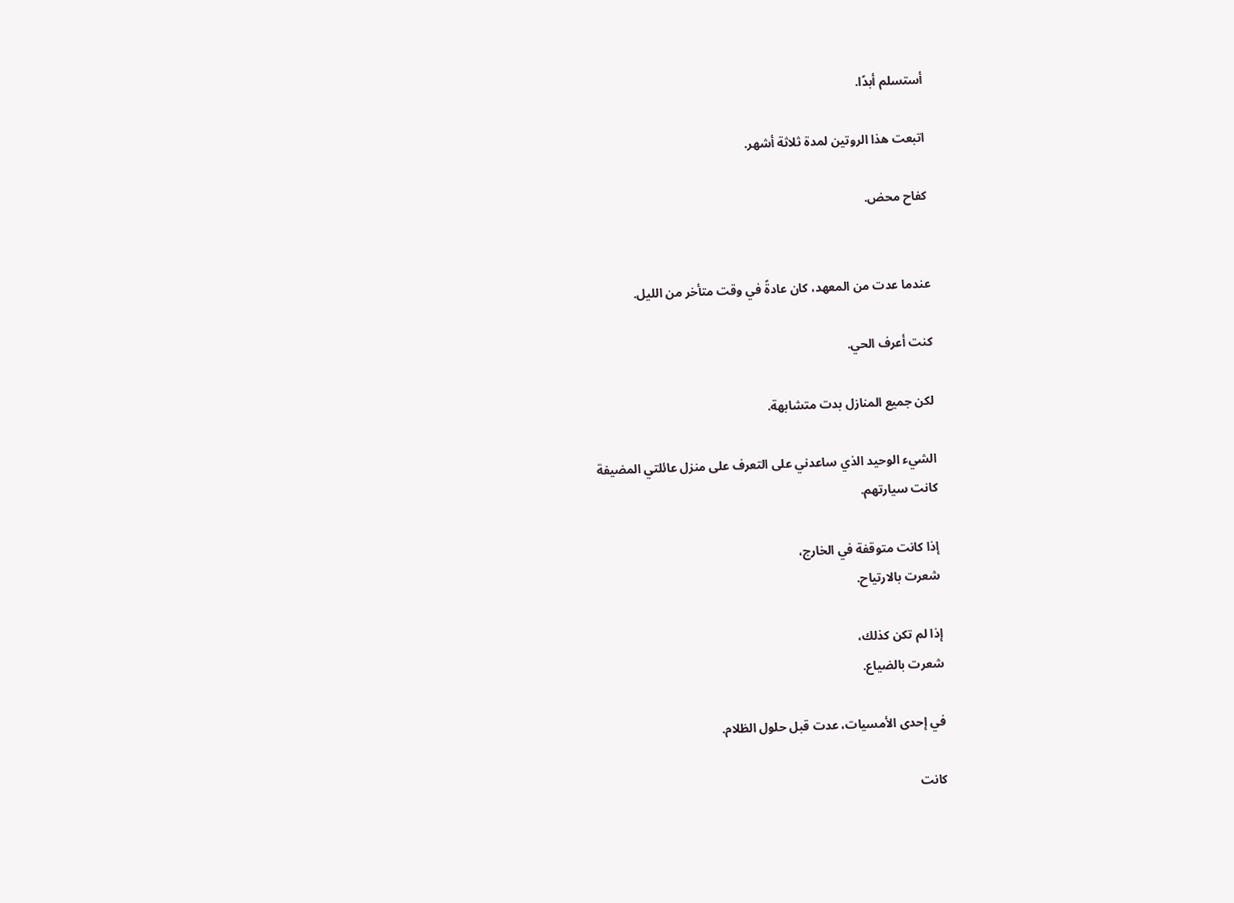أستسلم أبدًا.

اتبعت هذا الروتين لمدة ثلاثة أشهر.

كفاح محض.


عندما عدت من المعهد، كان عادةً في وقت متأخر من الليل.

كنت أعرف الحي.

لكن جميع المنازل بدت متشابهة.

الشيء الوحيد الذي ساعدني على التعرف على منزل عائلتي المضيفة
كانت سيارتهم.

إذا كانت متوقفة في الخارج،
شعرت بالارتياح.

إذا لم تكن كذلك،
شعرت بالضياع.

في إحدى الأمسيات، عدت قبل حلول الظلام.

كانت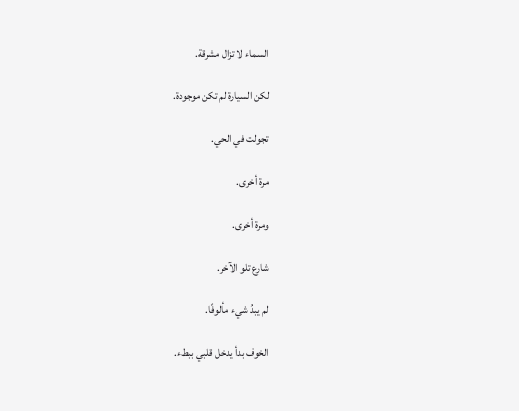السماء لا تزال مشرقة.

لكن السيارة لم تكن موجودة.

تجولت في الحي.

مرة أخرى.

ومرة أخرى.

شارع تلو الآخر.

لم يبدُ شيء مألوفًا.

الخوف بدأ يدخل قلبي ببطء.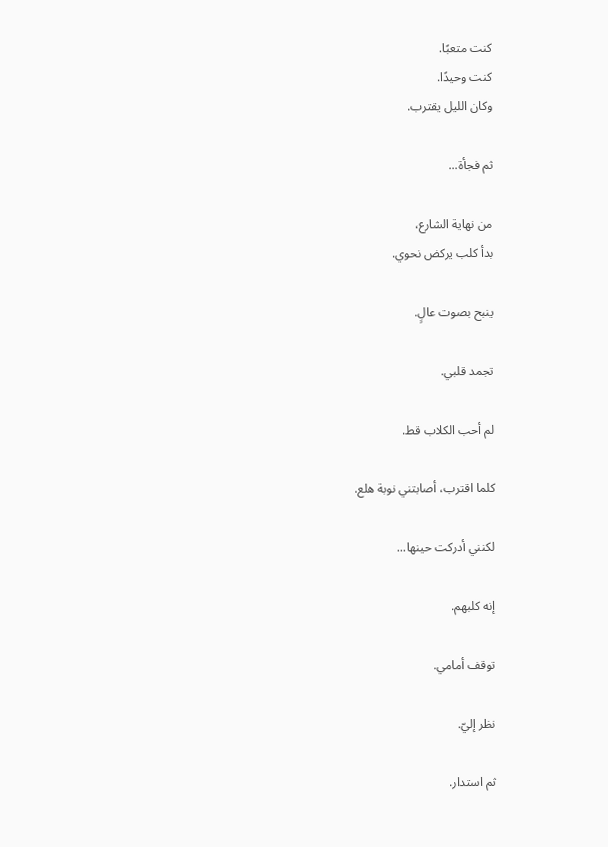كنت متعبًا.
كنت وحيدًا.
وكان الليل يقترب.

ثم فجأة...

من نهاية الشارع،
بدأ كلب يركض نحوي.

ينبح بصوت عالٍ.

تجمد قلبي.

لم أحب الكلاب قط.

كلما اقترب، أصابتني نوبة هلع.

لكنني أدركت حينها...

إنه كلبهم.

توقف أمامي.

نظر إليّ.

ثم استدار.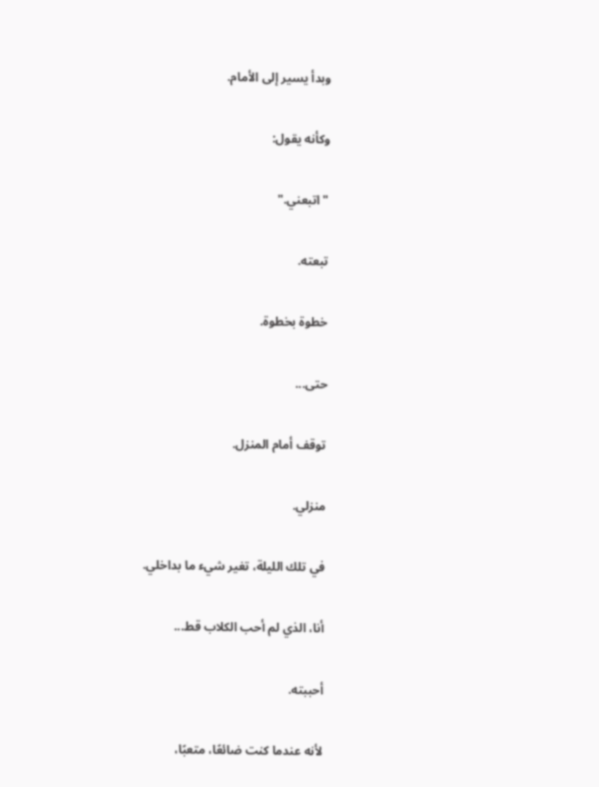وبدأ يسير إلى الأمام.

وكأنه يقول:

"اتبعني."

تبعته.

خطوة بخطوة.

حتى...

توقف أمام المنزل.

منزلي.

في تلك الليلة، تغير شيء ما بداخلي.

أنا، الذي لم أحب الكلاب قط...

أحببته.

لأنه عندما كنت ضائعًا، متعبًا،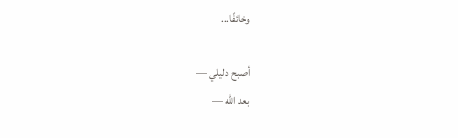وخائفًا...

أصبح دليلي —
بعد الله —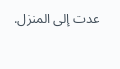عدت إلى المنزل.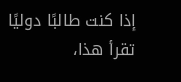إذا كنت طالبًا دوليًا تقرأ هذا،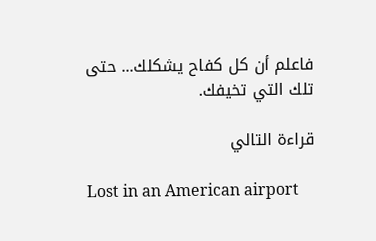فاعلم أن كل كفاح يشكلك... حتى تلك التي تخيفك.

قراءة التالي

Lost in an American airport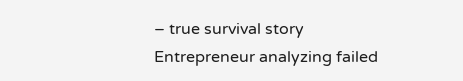– true survival story
Entrepreneur analyzing failed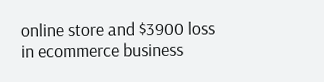online store and $3900 loss in ecommerce business